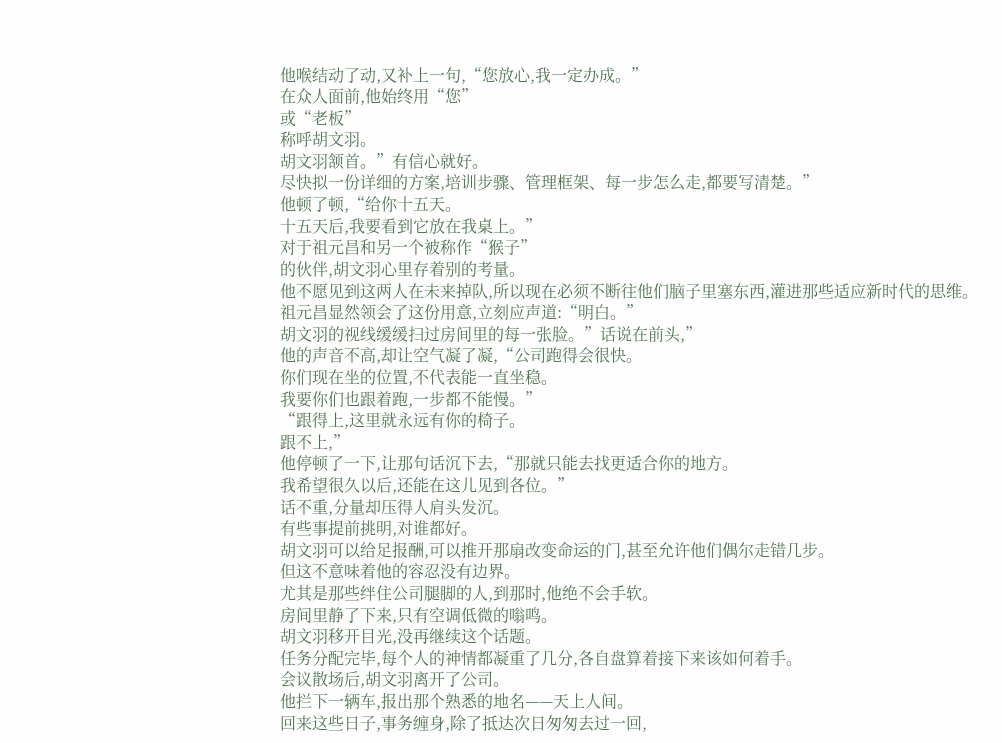他喉结动了动,又补上一句,“您放心,我一定办成。”
在众人面前,他始终用“您”
或“老板”
称呼胡文羽。
胡文羽颔首。”有信心就好。
尽快拟一份详细的方案,培训步骤、管理框架、每一步怎么走,都要写清楚。”
他顿了顿,“给你十五天。
十五天后,我要看到它放在我桌上。”
对于祖元昌和另一个被称作“猴子”
的伙伴,胡文羽心里存着别的考量。
他不愿见到这两人在未来掉队,所以现在必须不断往他们脑子里塞东西,灌进那些适应新时代的思维。
祖元昌显然领会了这份用意,立刻应声道:“明白。”
胡文羽的视线缓缓扫过房间里的每一张脸。”话说在前头,”
他的声音不高,却让空气凝了凝,“公司跑得会很快。
你们现在坐的位置,不代表能一直坐稳。
我要你们也跟着跑,一步都不能慢。”
“跟得上,这里就永远有你的椅子。
跟不上,”
他停顿了一下,让那句话沉下去,“那就只能去找更适合你的地方。
我希望很久以后,还能在这儿见到各位。”
话不重,分量却压得人肩头发沉。
有些事提前挑明,对谁都好。
胡文羽可以给足报酬,可以推开那扇改变命运的门,甚至允许他们偶尔走错几步。
但这不意味着他的容忍没有边界。
尤其是那些绊住公司腿脚的人,到那时,他绝不会手软。
房间里静了下来,只有空调低微的嗡鸣。
胡文羽移开目光,没再继续这个话题。
任务分配完毕,每个人的神情都凝重了几分,各自盘算着接下来该如何着手。
会议散场后,胡文羽离开了公司。
他拦下一辆车,报出那个熟悉的地名——天上人间。
回来这些日子,事务缠身,除了抵达次日匆匆去过一回,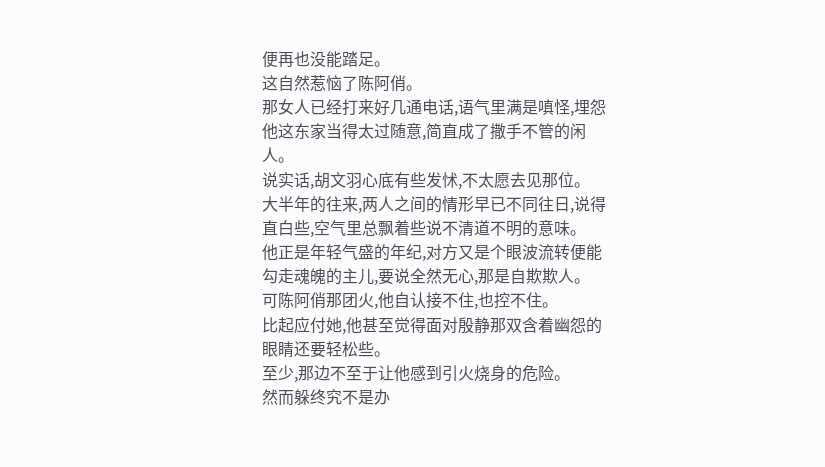便再也没能踏足。
这自然惹恼了陈阿俏。
那女人已经打来好几通电话,语气里满是嗔怪,埋怨他这东家当得太过随意,简直成了撒手不管的闲人。
说实话,胡文羽心底有些发怵,不太愿去见那位。
大半年的往来,两人之间的情形早已不同往日,说得直白些,空气里总飘着些说不清道不明的意味。
他正是年轻气盛的年纪,对方又是个眼波流转便能勾走魂魄的主儿,要说全然无心,那是自欺欺人。
可陈阿俏那团火,他自认接不住,也控不住。
比起应付她,他甚至觉得面对殷静那双含着幽怨的眼睛还要轻松些。
至少,那边不至于让他感到引火烧身的危险。
然而躲终究不是办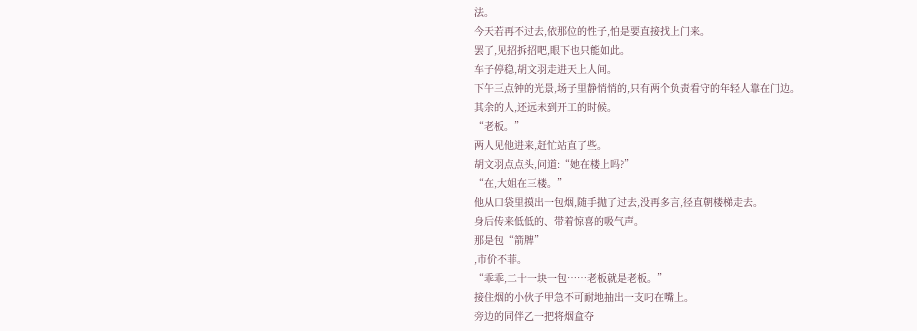法。
今天若再不过去,依那位的性子,怕是要直接找上门来。
罢了,见招拆招吧,眼下也只能如此。
车子停稳,胡文羽走进天上人间。
下午三点钟的光景,场子里静悄悄的,只有两个负责看守的年轻人靠在门边。
其余的人,还远未到开工的时候。
“老板。”
两人见他进来,赶忙站直了些。
胡文羽点点头,问道:“她在楼上吗?”
“在,大姐在三楼。”
他从口袋里摸出一包烟,随手抛了过去,没再多言,径直朝楼梯走去。
身后传来低低的、带着惊喜的吸气声。
那是包“箭牌”
,市价不菲。
“乖乖,二十一块一包……老板就是老板。”
接住烟的小伙子甲急不可耐地抽出一支叼在嘴上。
旁边的同伴乙一把将烟盒夺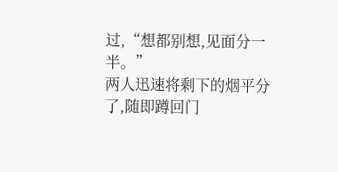过,“想都别想,见面分一半。”
两人迅速将剩下的烟平分了,随即蹲回门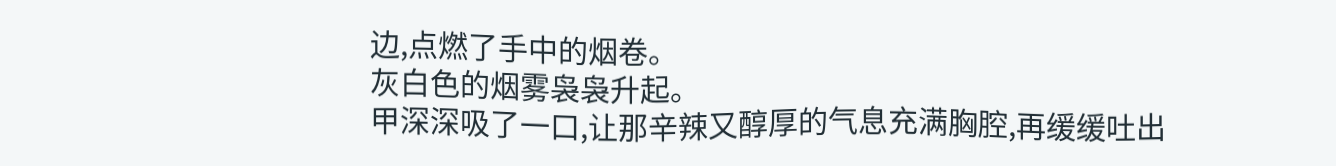边,点燃了手中的烟卷。
灰白色的烟雾袅袅升起。
甲深深吸了一口,让那辛辣又醇厚的气息充满胸腔,再缓缓吐出